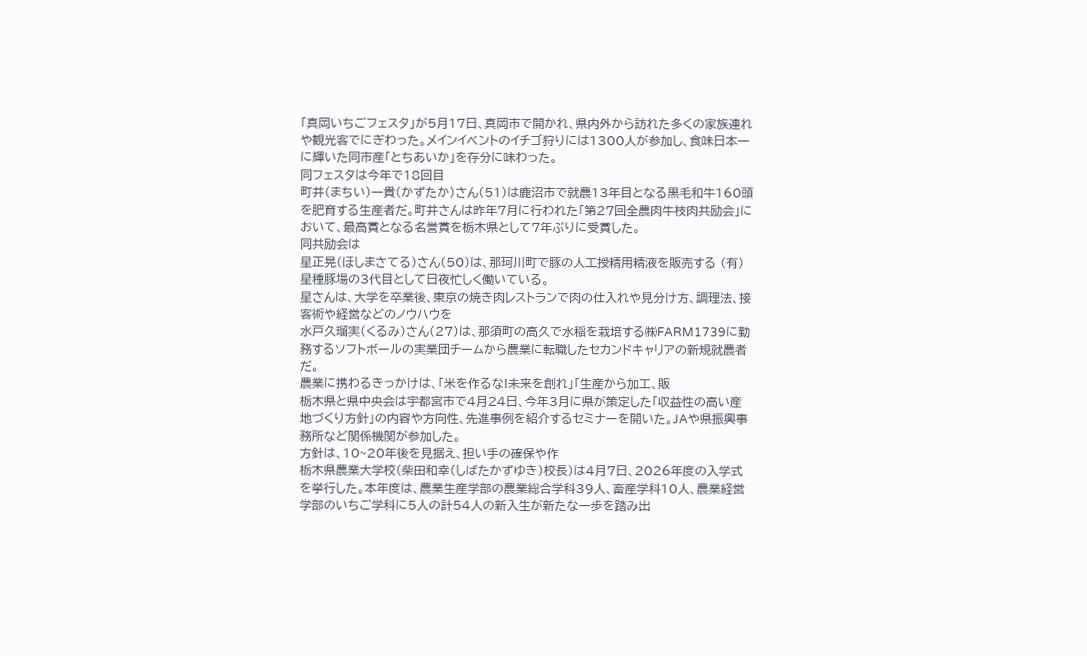「真岡いちごフェスタ」が5月17日、真岡市で開かれ、県内外から訪れた多くの家族連れや観光客でにぎわった。メインイベントのイチゴ狩りには1300人が参加し、食味日本一に輝いた同市産「とちあいか」を存分に味わった。
同フェスタは今年で18回目
町井(まちい)一貴(かずたか)さん(51)は鹿沼市で就農13年目となる黒毛和牛160頭を肥育する生産者だ。町井さんは昨年7月に行われた「第27回全農肉牛枝肉共励会」において、最高賞となる名誉賞を栃木県として7年ぶりに受賞した。
同共励会は
星正晃(ほしまさてる)さん(50)は、那珂川町で豚の人工授精用精液を販売する (有) 星種豚場の3代目として日夜忙しく働いている。
星さんは、大学を卒業後、東京の焼き肉レストランで肉の仕入れや見分け方、調理法、接客術や経営などのノウハウを
水戸久瑠実(くるみ)さん(27)は、那須町の高久で水稲を栽培する㈱FARM1739に勤務するソフトボールの実業団チームから農業に転職したセカンドキャリアの新規就農者だ。
農業に携わるきっかけは、「米を作るな!未来を創れ」「生産から加工、販
栃木県と県中央会は宇都宮市で4月24日、今年3月に県が策定した「収益性の高い産地づくり方針」の内容や方向性、先進事例を紹介するセミナーを開いた。JAや県振興事務所など関係機関が参加した。
方針は、10~20年後を見据え、担い手の確保や作
栃木県農業大学校(柴田和幸(しばたかずゆき)校長)は4月7日、2026年度の入学式を挙行した。本年度は、農業生産学部の農業総合学科39人、畜産学科10人、農業経営学部のいちご学科に5人の計54人の新入生が新たな一歩を踏み出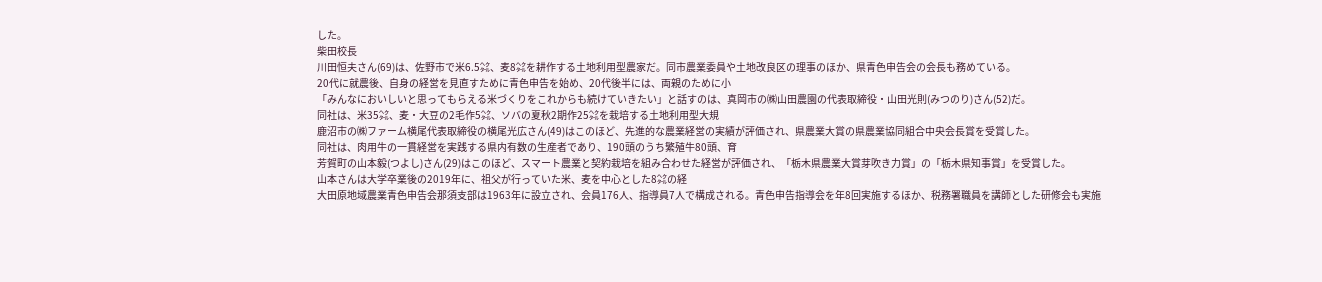した。
柴田校長
川田恒夫さん(69)は、佐野市で米6.5㌶、麦8㌶を耕作する土地利用型農家だ。同市農業委員や土地改良区の理事のほか、県青色申告会の会長も務めている。
20代に就農後、自身の経営を見直すために青色申告を始め、20代後半には、両親のために小
「みんなにおいしいと思ってもらえる米づくりをこれからも続けていきたい」と話すのは、真岡市の㈱山田農園の代表取締役・山田光則(みつのり)さん(52)だ。
同社は、米35㌶、麦・大豆の2毛作5㌶、ソバの夏秋2期作25㌶を栽培する土地利用型大規
鹿沼市の㈱ファーム横尾代表取締役の横尾光広さん(49)はこのほど、先進的な農業経営の実績が評価され、県農業大賞の県農業協同組合中央会長賞を受賞した。
同社は、肉用牛の一貫経営を実践する県内有数の生産者であり、190頭のうち繁殖牛80頭、育
芳賀町の山本毅(つよし)さん(29)はこのほど、スマート農業と契約栽培を組み合わせた経営が評価され、「栃木県農業大賞芽吹き力賞」の「栃木県知事賞」を受賞した。
山本さんは大学卒業後の2019年に、祖父が行っていた米、麦を中心とした8㌶の経
大田原地域農業青色申告会那須支部は1963年に設立され、会員176人、指導員7人で構成される。青色申告指導会を年8回実施するほか、税務署職員を講師とした研修会も実施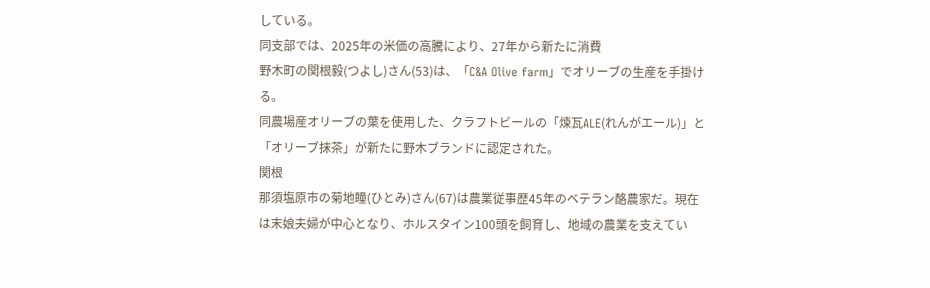している。
同支部では、2025年の米価の高騰により、27年から新たに消費
野木町の関根毅(つよし)さん(53)は、「C&A Olive farm」でオリーブの生産を手掛ける。
同農場産オリーブの葉を使用した、クラフトビールの「煉瓦ALE(れんがエール)」と「オリーブ抹茶」が新たに野木ブランドに認定された。
関根
那須塩原市の菊地瞳(ひとみ)さん(67)は農業従事歴45年のベテラン酪農家だ。現在は末娘夫婦が中心となり、ホルスタイン100頭を飼育し、地域の農業を支えてい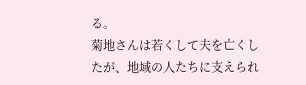る。
菊地さんは若くして夫を亡くしたが、地域の人たちに支えられ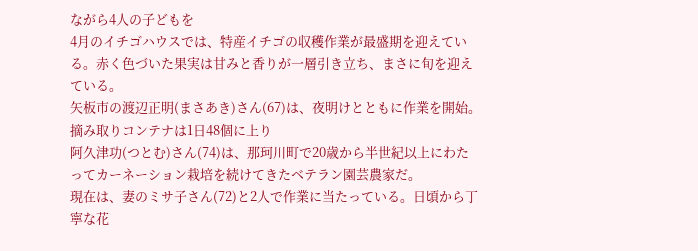ながら4人の子どもを
4月のイチゴハウスでは、特産イチゴの収穫作業が最盛期を迎えている。赤く色づいた果実は甘みと香りが一層引き立ち、まさに旬を迎えている。
矢板市の渡辺正明(まさあき)さん(67)は、夜明けとともに作業を開始。摘み取りコンテナは1日48個に上り
阿久津功(つとむ)さん(74)は、那珂川町で20歳から半世紀以上にわたってカーネーション栽培を続けてきたベテラン園芸農家だ。
現在は、妻のミサ子さん(72)と2人で作業に当たっている。日頃から丁寧な花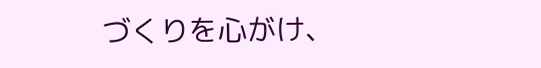づくりを心がけ、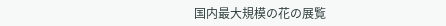国内最大規模の花の展覧